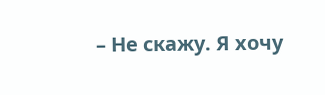– Не скажу. Я хочу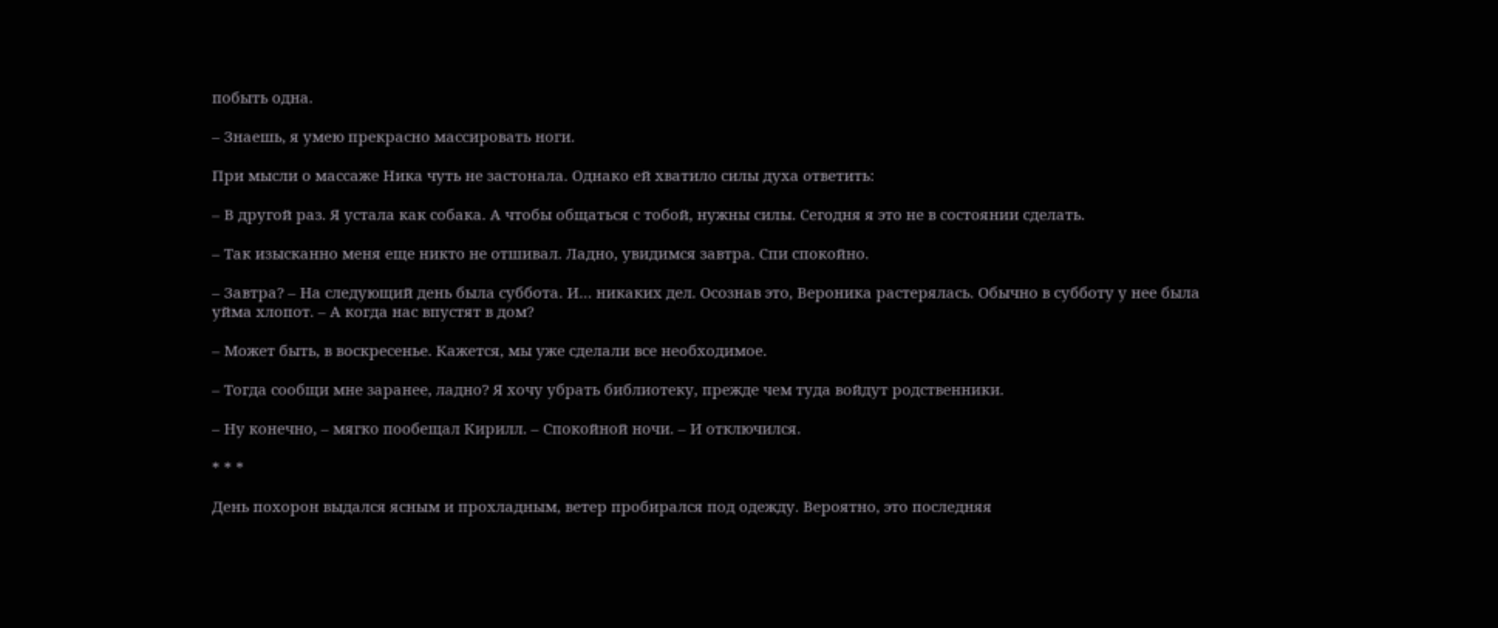побыть одна.

– Знаешь, я умею прекрасно массировать ноги.

При мысли о массаже Ника чуть не застонала. Однако ей хватило силы духа ответить:

– В другой раз. Я устала как собака. А чтобы общаться с тобой, нужны силы. Сегодня я это не в состоянии сделать.

– Так изысканно меня еще никто не отшивал. Ладно, увидимся завтра. Спи спокойно.

– Завтра? – На следующий день была суббота. И… никаких дел. Осознав это, Вероника растерялась. Обычно в субботу у нее была уйма хлопот. – А когда нас впустят в дом?

– Может быть, в воскресенье. Кажется, мы уже сделали все необходимое.

– Тогда сообщи мне заранее, ладно? Я хочу убрать библиотеку, прежде чем туда войдут родственники.

– Ну конечно, – мягко пообещал Кирилл. – Спокойной ночи. – И отключился.

* * *

День похорон выдался ясным и прохладным, ветер пробирался под одежду. Вероятно, это последняя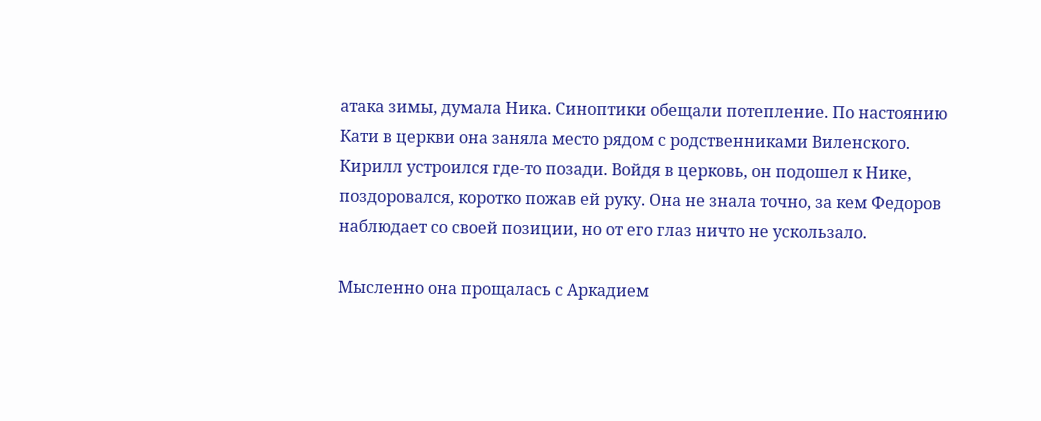атака зимы, думала Ника. Синоптики обещали потепление. По настоянию Кати в церкви она заняла место рядом с родственниками Виленского. Кирилл устроился где-то позади. Войдя в церковь, он подошел к Нике, поздоровался, коротко пожав ей руку. Она не знала точно, за кем Федоров наблюдает со своей позиции, но от его глаз ничто не ускользало.

Мысленно она прощалась с Аркадием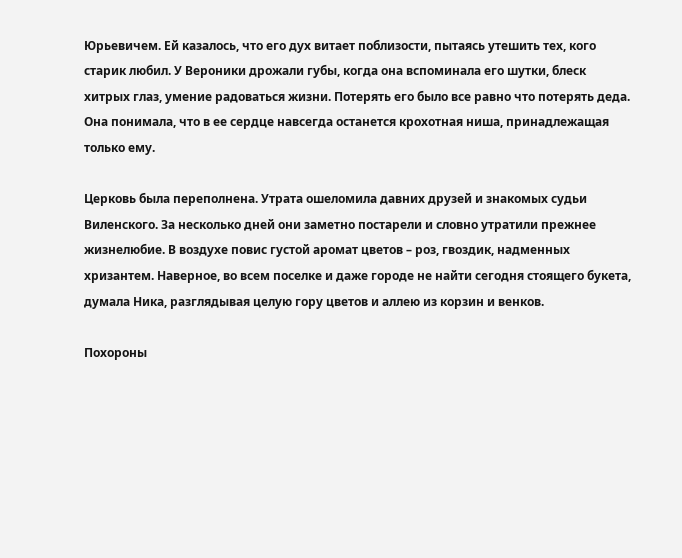Юрьевичем. Ей казалось, что его дух витает поблизости, пытаясь утешить тех, кого старик любил. У Вероники дрожали губы, когда она вспоминала его шутки, блеск хитрых глаз, умение радоваться жизни. Потерять его было все равно что потерять деда. Она понимала, что в ее сердце навсегда останется крохотная ниша, принадлежащая только ему.

Церковь была переполнена. Утрата ошеломила давних друзей и знакомых судьи Виленского. За несколько дней они заметно постарели и словно утратили прежнее жизнелюбие. В воздухе повис густой аромат цветов – роз, гвоздик, надменных хризантем. Наверное, во всем поселке и даже городе не найти сегодня стоящего букета, думала Ника, разглядывая целую гору цветов и аллею из корзин и венков.

Похороны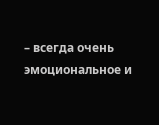– всегда очень эмоциональное и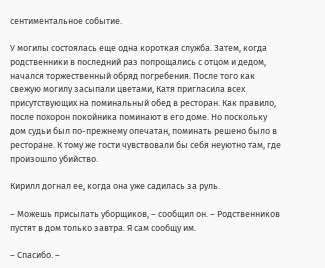сентиментальное событие.

У могилы состоялась еще одна короткая служба. Затем, когда родственники в последний раз попрощались с отцом и дедом, начался торжественный обряд погребения. После того как свежую могилу засыпали цветами, Катя пригласила всех присутствующих на поминальный обед в ресторан. Как правило, после похорон покойника поминают в его доме. Но поскольку дом судьи был по-прежнему опечатан, поминать решено было в ресторане. К тому же гости чувствовали бы себя неуютно там, где произошло убийство.

Кирилл догнал ее, когда она уже садилась за руль.

– Можешь присылать уборщиков, – сообщил он. – Родственников пустят в дом только завтра. Я сам сообщу им.

– Спасибо. –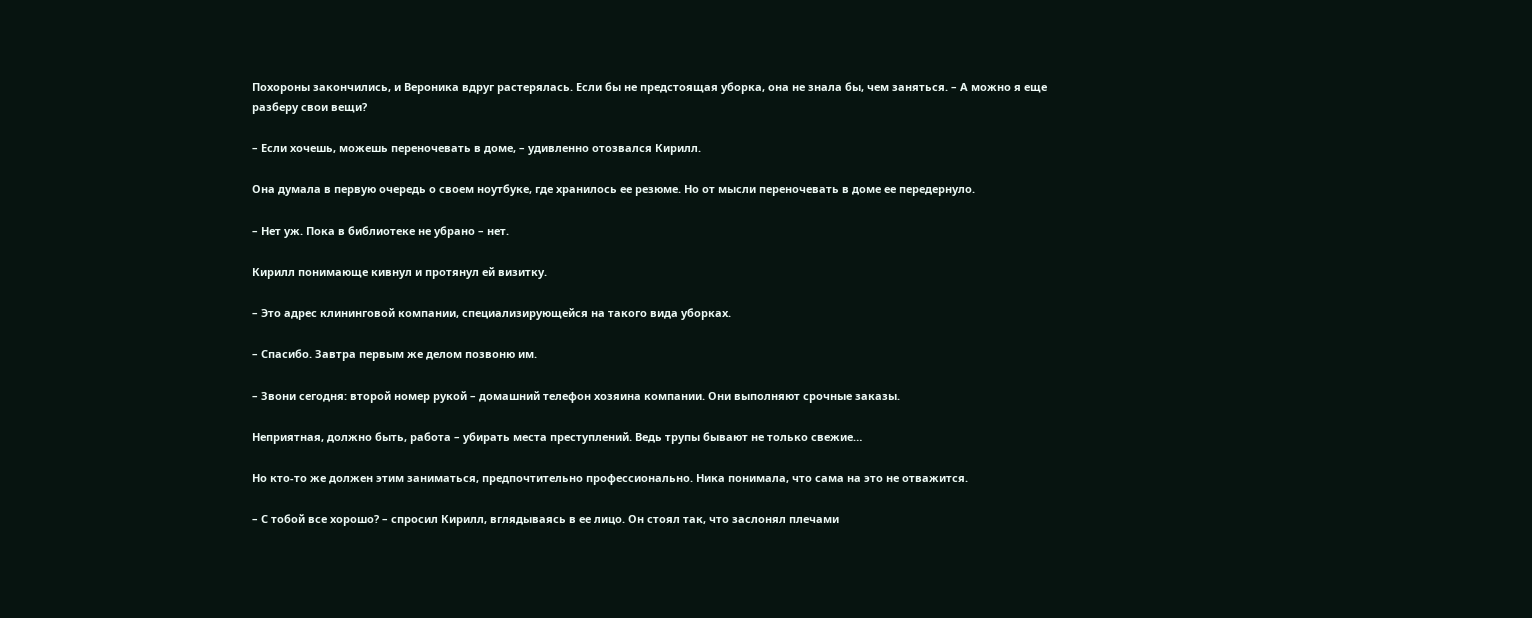Похороны закончились, и Вероника вдруг растерялась. Если бы не предстоящая уборка, она не знала бы, чем заняться. – А можно я еще разберу свои вещи?

– Если хочешь, можешь переночевать в доме, – удивленно отозвался Кирилл.

Она думала в первую очередь о своем ноутбуке, где хранилось ее резюме. Но от мысли переночевать в доме ее передернуло.

– Нет уж. Пока в библиотеке не убрано – нет.

Кирилл понимающе кивнул и протянул ей визитку.

– Это адрес клининговой компании, специализирующейся на такого вида уборках.

– Спасибо. Завтра первым же делом позвоню им.

– Звони сегодня: второй номер рукой – домашний телефон хозяина компании. Они выполняют срочные заказы.

Неприятная, должно быть, работа – убирать места преступлений. Ведь трупы бывают не только свежие…

Но кто-то же должен этим заниматься, предпочтительно профессионально. Ника понимала, что сама на это не отважится.

– С тобой все хорошо? – спросил Кирилл, вглядываясь в ее лицо. Он стоял так, что заслонял плечами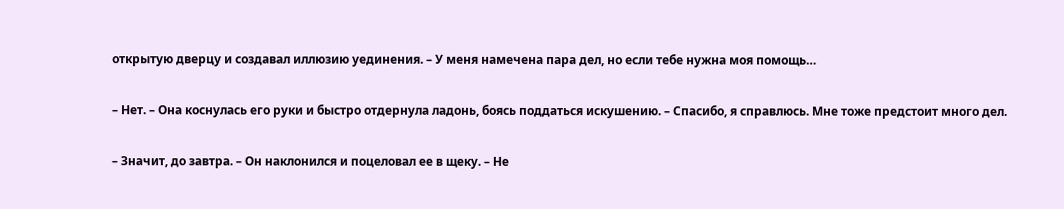открытую дверцу и создавал иллюзию уединения. – У меня намечена пара дел, но если тебе нужна моя помощь…

– Нет. – Она коснулась его руки и быстро отдернула ладонь, боясь поддаться искушению. – Спасибо, я справлюсь. Мне тоже предстоит много дел.

– Значит, до завтра. – Он наклонился и поцеловал ее в щеку. – Не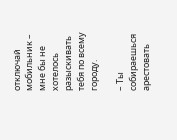отключай мобильник – мне бы не хотелось разыскивать тебя по всему городу.

– Ты собираешься арестовать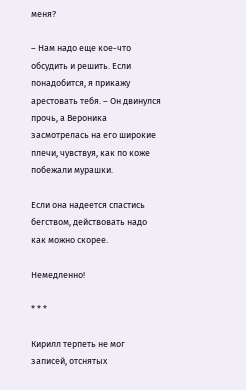меня?

– Нам надо еще кое-что обсудить и решить. Если понадобится, я прикажу арестовать тебя. – Он двинулся прочь, а Вероника засмотрелась на его широкие плечи, чувствуя, как по коже побежали мурашки.

Если она надеется спастись бегством, действовать надо как можно скорее.

Немедленно!

* * *

Кирилл терпеть не мог записей, отснятых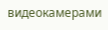видеокамерами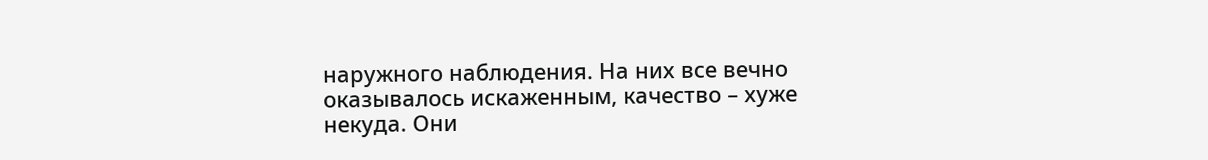наружного наблюдения. На них все вечно оказывалось искаженным, качество – хуже некуда. Они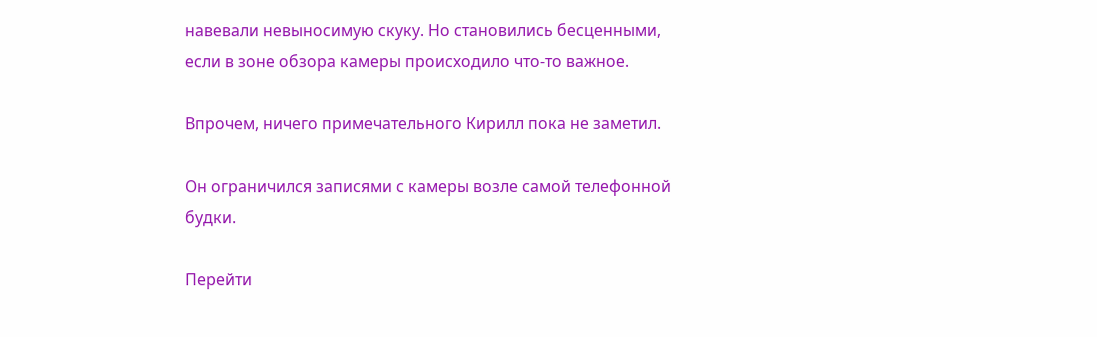навевали невыносимую скуку. Но становились бесценными, если в зоне обзора камеры происходило что-то важное.

Впрочем, ничего примечательного Кирилл пока не заметил.

Он ограничился записями с камеры возле самой телефонной будки.

Перейти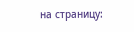на страницу: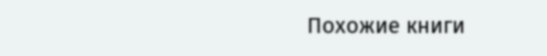Похожие книги